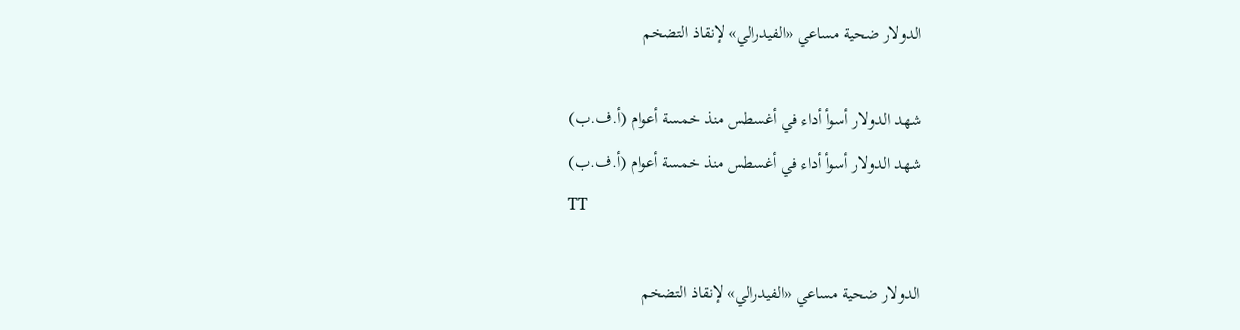الدولار ضحية مساعي «الفيدرالي» لإنقاذ التضخم

شهد الدولار أسوأ أداء في أغسطس منذ خمسة أعوام (أ.ف.ب)
شهد الدولار أسوأ أداء في أغسطس منذ خمسة أعوام (أ.ف.ب)
TT

الدولار ضحية مساعي «الفيدرالي» لإنقاذ التضخم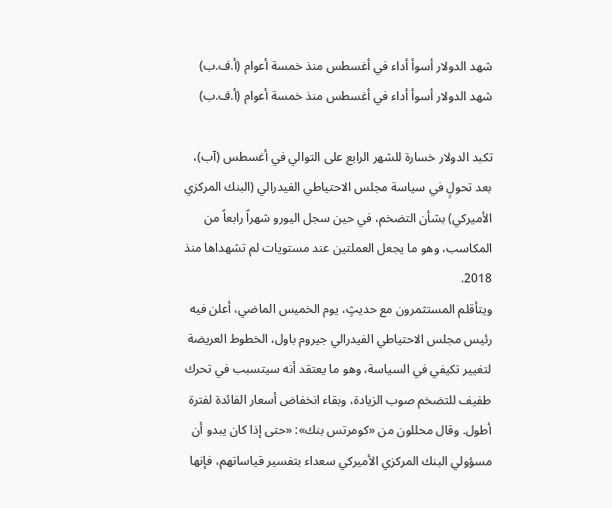شهد الدولار أسوأ أداء في أغسطس منذ خمسة أعوام (أ.ف.ب)
شهد الدولار أسوأ أداء في أغسطس منذ خمسة أعوام (أ.ف.ب)

تكبد الدولار خسارة للشهر الرابع على التوالي في أغسطس (آب)، بعد تحولٍ في سياسة مجلس الاحتياطي الفيدرالي (البنك المركزي الأميركي) بشأن التضخم، في حين سجل اليورو شهراً رابعاً من المكاسب، وهو ما يجعل العملتين عند مستويات لم تشهداها منذ 2018.
ويتأقلم المستثمرون مع حديثٍ، يوم الخميس الماضي، أعلن فيه رئيس مجلس الاحتياطي الفيدرالي جيروم باول، الخطوط العريضة لتغيير تكيفي في السياسة، وهو ما يعتقد أنه سيتسبب في تحرك طفيف للتضخم صوب الزيادة، وبقاء انخفاض أسعار الفائدة لفترة أطول. وقال محللون من «كومرتس بنك»: «حتى إذا كان يبدو أن مسؤولي البنك المركزي الأميركي سعداء بتفسير قياساتهم، فإنها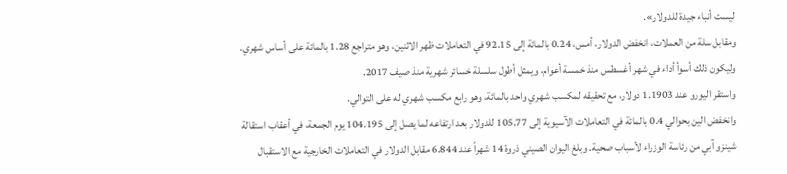ليست أنباء جيدة للدولار».
ومقابل سلة من العملات، انخفض الدولار، أمس، 0.24 بالمائة إلى 92.15 في التعاملات ظهر الاثنين، وهو متراجع 1.28 بالمائة على أساس شهري. وليكون ذلك أسوأ أداء في شهر أغسطس منذ خمسة أعوام، ويمثل أطول سلسلة خسائر شهرية منذ صيف 2017.
واستقر اليورو عند 1.1903 دولار، مع تحقيقه لمكسب شهري واحد بالمائة، وهو رابع مكسب شهري له على التوالي.
وانخفض الين بحوالي 0.4 بالمائة في التعاملات الآسيوية إلى 105.77 للدولار بعد ارتفاعه لما يصل إلى 104.195 يوم الجمعة، في أعقاب استقالة شينزو آبي من رئاسة الوزراء لأسباب صحية. وبلغ اليوان الصيني ذروة 14 شهراً عند 6.844 مقابل الدولار في التعاملات الخارجية مع الاستقبال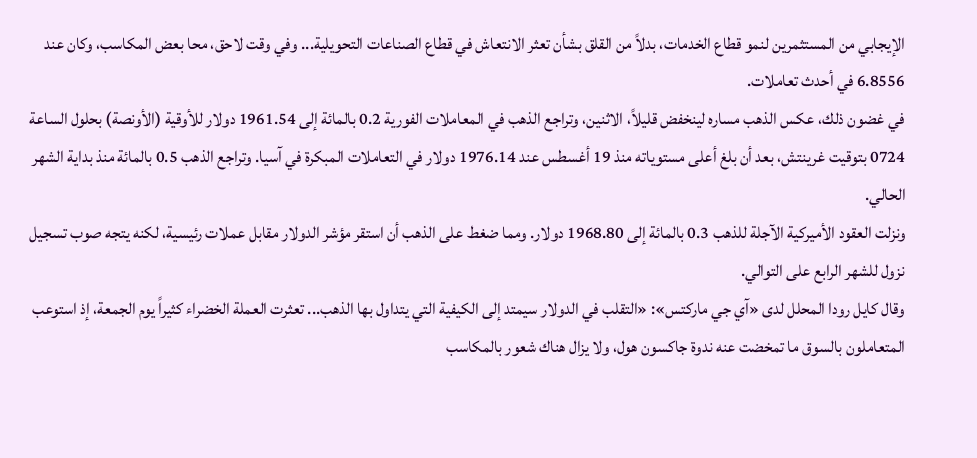الإيجابي من المستثمرين لنمو قطاع الخدمات، بدلاً من القلق بشأن تعثر الانتعاش في قطاع الصناعات التحويلية... وفي وقت لاحق، محا بعض المكاسب، وكان عند 6.8556 في أحدث تعاملات.
في غضون ذلك، عكس الذهب مساره لينخفض قليلاً، الاثنين، وتراجع الذهب في المعاملات الفورية 0.2 بالمائة إلى 1961.54 دولار للأوقية (الأونصة) بحلول الساعة 0724 بتوقيت غرينتش، بعد أن بلغ أعلى مستوياته منذ 19 أغسطس عند 1976.14 دولار في التعاملات المبكرة في آسيا. وتراجع الذهب 0.5 بالمائة منذ بداية الشهر الحالي.
ونزلت العقود الأميركية الآجلة للذهب 0.3 بالمائة إلى 1968.80 دولار. ومما ضغط على الذهب أن استقر مؤشر الدولار مقابل عملات رئيسية، لكنه يتجه صوب تسجيل نزول للشهر الرابع على التوالي.
وقال كايل رودا المحلل لدى «آي جي ماركتس»: «التقلب في الدولار سيمتد إلى الكيفية التي يتداول بها الذهب... تعثرت العملة الخضراء كثيراً يوم الجمعة، إذ استوعب المتعاملون بالسوق ما تمخضت عنه ندوة جاكسون هول، ولا يزال هناك شعور بالمكاسب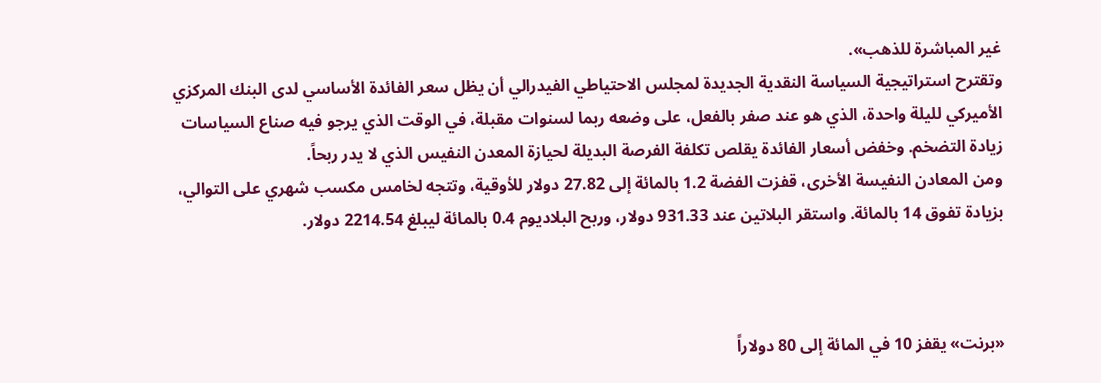غير المباشرة للذهب».
وتقترح استراتيجية السياسة النقدية الجديدة لمجلس الاحتياطي الفيدرالي أن يظل سعر الفائدة الأساسي لدى البنك المركزي الأميركي لليلة واحدة، الذي هو عند صفر بالفعل، على وضعه ربما لسنوات مقبلة، في الوقت الذي يرجو فيه صناع السياسات زيادة التضخم. وخفض أسعار الفائدة يقلص تكلفة الفرصة البديلة لحيازة المعدن النفيس الذي لا يدر ربحاً.
ومن المعادن النفيسة الأخرى، قفزت الفضة 1.2 بالمائة إلى 27.82 دولار للأوقية، وتتجه لخامس مكسب شهري على التوالي، بزيادة تفوق 14 بالمائة. واستقر البلاتين عند 931.33 دولار، وربح البلاديوم 0.4 بالمائة ليبلغ 2214.54 دولار.



«برنت» يقفز 10 في المائة إلى 80 دولاراً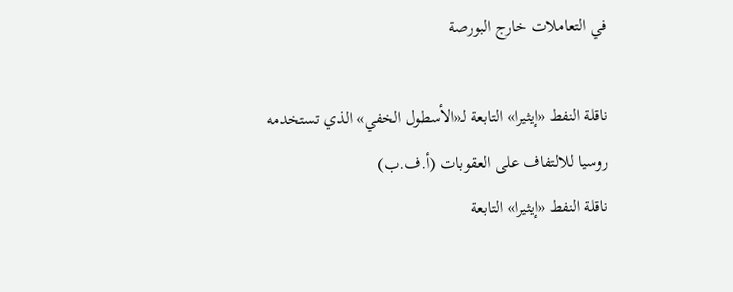في التعاملات خارج البورصة

ناقلة النفط «إيثيرا» التابعة لـ«الأسطول الخفي» الذي تستخدمه روسيا للالتفاف على العقوبات (أ.ف.ب)
ناقلة النفط «إيثيرا» التابعة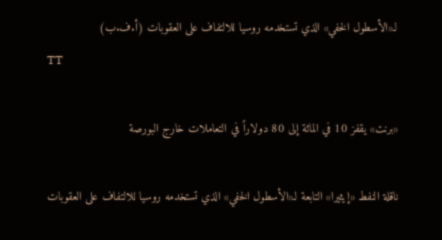لـ«الأسطول الخفي» الذي تستخدمه روسيا للالتفاف على العقوبات (أ.ف.ب)
TT

«برنت» يقفز 10 في المائة إلى 80 دولاراً في التعاملات خارج البورصة

ناقلة النفط «إيثيرا» التابعة لـ«الأسطول الخفي» الذي تستخدمه روسيا للالتفاف على العقوبات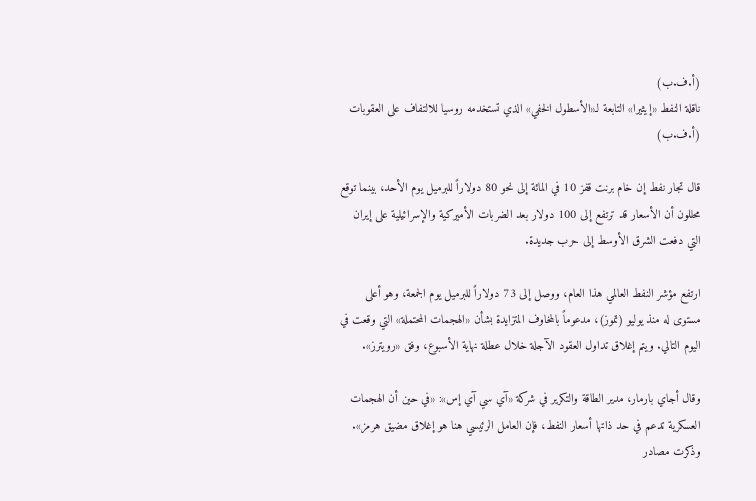(أ.ف.ب)
ناقلة النفط «إيثيرا» التابعة لـ«الأسطول الخفي» الذي تستخدمه روسيا للالتفاف على العقوبات (أ.ف.ب)

قال تجار نفط إن خام برنت قفز 10 في المائة إلى نحو 80 دولاراً للبرميل يوم الأحد، بينما توقع محللون أن الأسعار قد ترتفع إلى 100 دولار بعد الضربات الأميركية والإسرائيلية على إيران التي دفعت الشرق الأوسط إلى حرب جديدة.

ارتفع مؤشر النفط العالمي هذا العام، ووصل إلى 73 دولاراً للبرميل يوم الجمعة، وهو أعلى مستوى له منذ يوليو (تموز)، مدعوماً بالمخاوف المتزايدة بشأن «الهجمات المحتملة» التي وقعت في اليوم التالي. ويتم إغلاق تداول العقود الآجلة خلال عطلة نهاية الأسبوع، وفق «رويترز».

وقال أجاي بارمار، مدير الطاقة والتكرير في شركة «آي سي آي إس»: «في حين أن الهجمات العسكرية تدعم في حد ذاتها أسعار النفط، فإن العامل الرئيسي هنا هو إغلاق مضيق هرمز». وذكرت مصادر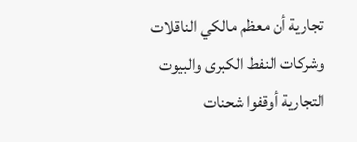تجارية أن معظم مالكي الناقلات وشركات النفط الكبرى والبيوت التجارية أوقفوا شحنات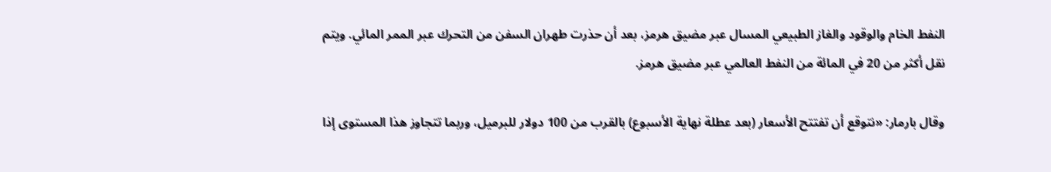النفط الخام والوقود والغاز الطبيعي المسال عبر مضيق هرمز، بعد أن حذرت طهران السفن من التحرك عبر الممر المائي. ويتم نقل أكثر من 20 في المائة من النفط العالمي عبر مضيق هرمز.

وقال بارمار: «نتوقع أن تفتتح الأسعار (بعد عطلة نهاية الأسبوع) بالقرب من 100 دولار للبرميل، وربما تتجاوز هذا المستوى إذا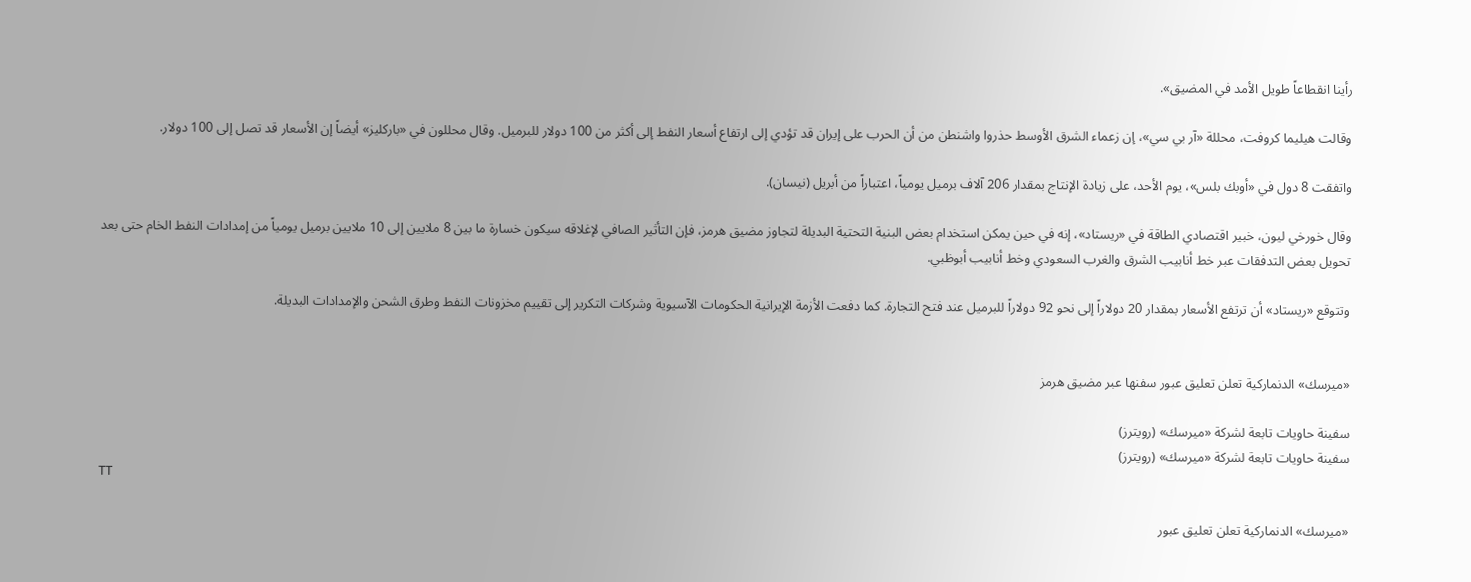رأينا انقطاعاً طويل الأمد في المضيق».

وقالت هيليما كروفت، محللة «آر بي سي»، إن زعماء الشرق الأوسط حذروا واشنطن من أن الحرب على إيران قد تؤدي إلى ارتفاع أسعار النفط إلى أكثر من 100 دولار للبرميل. وقال محللون في «باركليز» أيضاً إن الأسعار قد تصل إلى 100 دولار.

واتفقت 8 دول في «أوبك بلس»، يوم الأحد، على زيادة الإنتاج بمقدار 206 آلاف برميل يومياً، اعتباراً من أبريل (نيسان).

وقال خورخي ليون، خبير اقتصادي الطاقة في «ريستاد»، إنه في حين يمكن استخدام بعض البنية التحتية البديلة لتجاوز مضيق هرمز، فإن التأثير الصافي لإغلاقه سيكون خسارة ما بين 8 ملايين إلى 10 ملايين برميل يومياً من إمدادات النفط الخام حتى بعد تحويل بعض التدفقات عبر خط أنابيب الشرق والغرب السعودي وخط أنابيب أبوظبي.

وتتوقع «ريستاد» أن ترتفع الأسعار بمقدار 20 دولاراً إلى نحو 92 دولاراً للبرميل عند فتح التجارة. كما دفعت الأزمة الإيرانية الحكومات الآسيوية وشركات التكرير إلى تقييم مخزونات النفط وطرق الشحن والإمدادات البديلة.


«ميرسك» الدنماركية تعلن تعليق عبور سفنها عبر مضيق هرمز

سفينة حاويات تابعة لشركة «ميرسك» (رويترز)
سفينة حاويات تابعة لشركة «ميرسك» (رويترز)
TT

«ميرسك» الدنماركية تعلن تعليق عبور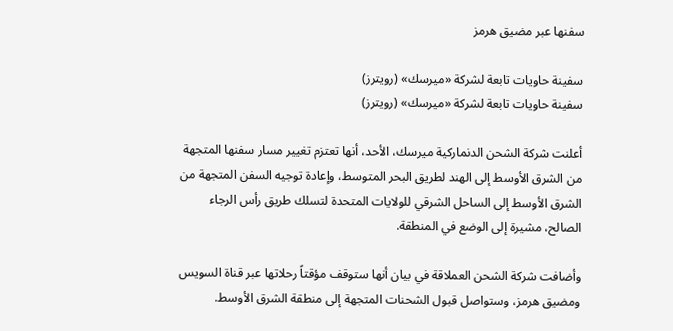سفنها عبر مضيق هرمز

سفينة حاويات تابعة لشركة «ميرسك» (رويترز)
سفينة حاويات تابعة لشركة «ميرسك» (رويترز)

أعلنت شركة الشحن الدنماركية ميرسك، الأحد، أنها تعتزم تغيير مسار سفنها المتجهة من الشرق الأوسط إلى الهند لطريق البحر المتوسط، وإعادة توجيه السفن المتجهة من الشرق الأوسط إلى الساحل الشرقي للولايات المتحدة لتسلك طريق رأس الرجاء الصالح، مشيرة إلى الوضع في المنطقة.

وأضافت شركة الشحن العملاقة في بيان أنها ستوقف مؤقتاً رحلاتها عبر قناة السويس ومضيق هرمز، وستواصل قبول الشحنات المتجهة إلى منطقة الشرق الأوسط.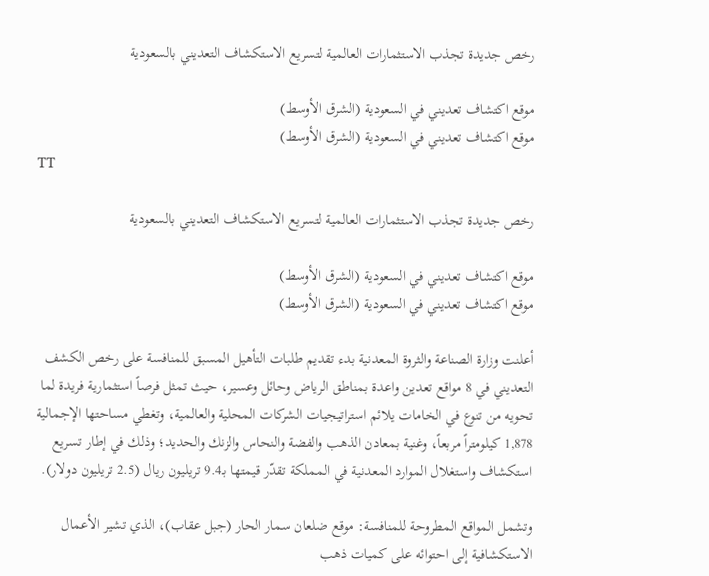رخص جديدة تجذب الاستثمارات العالمية لتسريع الاستكشاف التعديني بالسعودية

موقع اكتشاف تعديني في السعودية (الشرق الأوسط)
موقع اكتشاف تعديني في السعودية (الشرق الأوسط)
TT

رخص جديدة تجذب الاستثمارات العالمية لتسريع الاستكشاف التعديني بالسعودية

موقع اكتشاف تعديني في السعودية (الشرق الأوسط)
موقع اكتشاف تعديني في السعودية (الشرق الأوسط)

أعلنت وزارة الصناعة والثروة المعدنية بدء تقديم طلبات التأهيل المسبق للمنافسة على رخص الكشف التعديني في 8 مواقع تعدين واعدة بمناطق الرياض وحائل وعسير، حيث تمثل فرصاً استثمارية فريدة لما تحويه من تنوع في الخامات يلائم استراتيجيات الشركات المحلية والعالمية، وتغطي مساحتها الإجمالية 1,878 كيلومتراً مربعاً، وغنية بمعادن الذهب والفضة والنحاس والزنك والحديد؛ وذلك في إطار تسريع استكشاف واستغلال الموارد المعدنية في المملكة تقدّر قيمتها بـ9.4 تريليون ريال (2.5 تريليون دولار).

وتشمل المواقع المطروحة للمنافسة: موقع ضلعان سمار الحار (جبل عقاب)، الذي تشير الأعمال الاستكشافية إلى احتوائه على كميات ذهب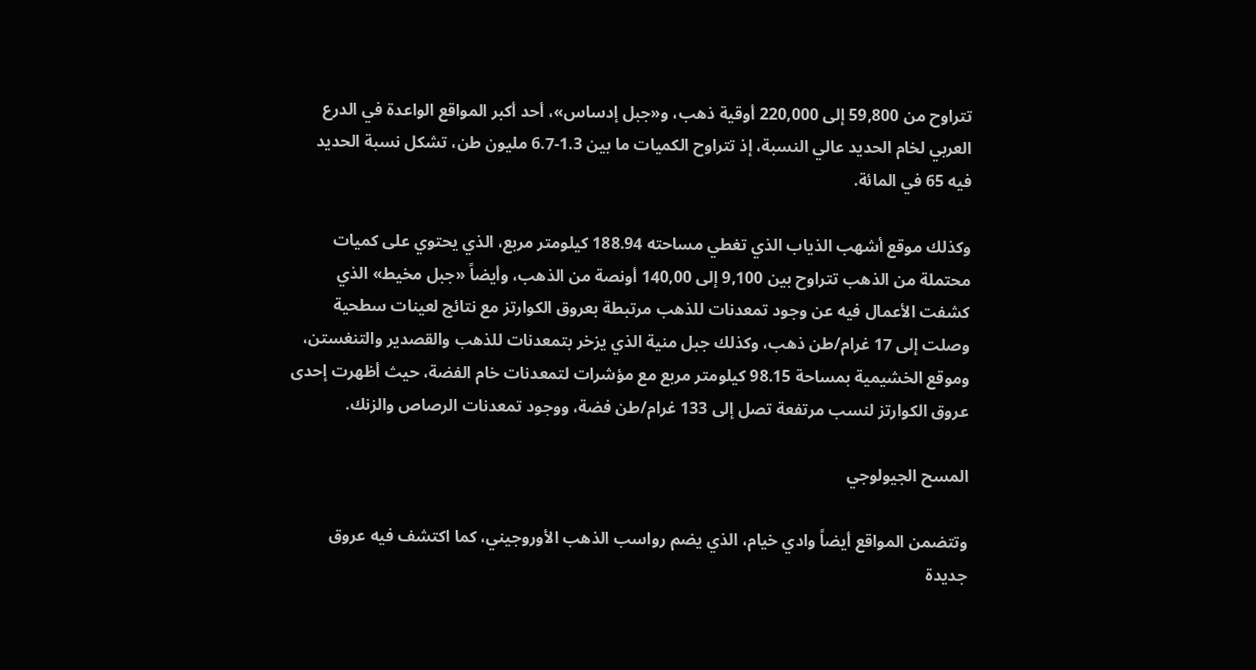تتراوح من 59,800 إلى 220,000 أوقية ذهب، و«جبل إدساس»، أحد أكبر المواقع الواعدة في الدرع العربي لخام الحديد عالي النسبة، إذ تتراوح الكميات ما بين 1.3-6.7 مليون طن، تشكل نسبة الحديد فيه 65 في المائة.

وكذلك موقع أشهب الذياب الذي تغطي مساحته 188.94 كيلومتر مربع، الذي يحتوي على كميات محتملة من الذهب تتراوح بين 9,100 إلى 140,00 أونصة من الذهب، وأيضاً «جبل مخيط» الذي كشفت الأعمال فيه عن وجود تمعدنات للذهب مرتبطة بعروق الكوارتز مع نتائج لعينات سطحية وصلت إلى 17 غرام/طن ذهب، وكذلك جبل منية الذي يزخر بتمعدنات للذهب والقصدير والتنغستن، وموقع الخشيمية بمساحة 98.15 كيلومتر مربع مع مؤشرات لتمعدنات خام الفضة، حيث أظهرت إحدى عروق الكوارتز لنسب مرتفعة تصل إلى 133 غرام/طن فضة، ووجود تمعدنات الرصاص والزنك.

المسح الجيولوجي

وتتضمن المواقع أيضاً وادي خيام، الذي يضم رواسب الذهب الأوروجيني، كما اكتشف فيه عروق جديدة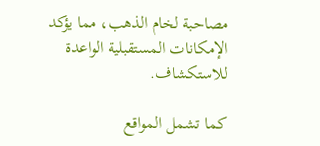مصاحبة لخام الذهب، مما يؤكد الإمكانات المستقبلية الواعدة للاستكشاف.

كما تشمل المواقع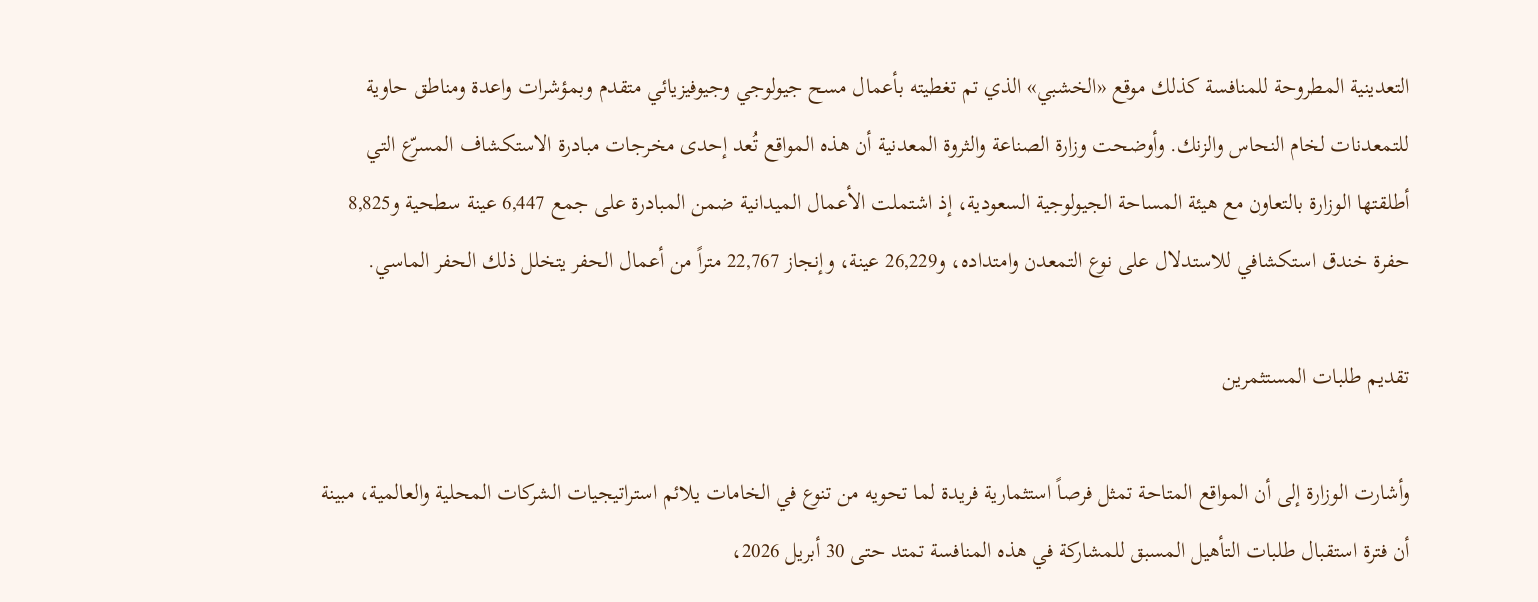التعدينية المطروحة للمنافسة كذلك موقع «الخشبي» الذي تم تغطيته بأعمال مسح جيولوجي وجيوفيزيائي متقدم وبمؤشرات واعدة ومناطق حاوية للتمعدنات لخام النحاس والزنك. وأوضحت وزارة الصناعة والثروة المعدنية أن هذه المواقع تُعد إحدى مخرجات مبادرة الاستكشاف المسرّع التي أطلقتها الوزارة بالتعاون مع هيئة المساحة الجيولوجية السعودية، إذ اشتملت الأعمال الميدانية ضمن المبادرة على جمع 6,447 عينة سطحية و8,825 حفرة خندق استكشافي للاستدلال على نوع التمعدن وامتداده، و26,229 عينة، وإنجاز 22,767 متراً من أعمال الحفر يتخلل ذلك الحفر الماسي.

تقديم طلبات المستثمرين

وأشارت الوزارة إلى أن المواقع المتاحة تمثل فرصاً استثمارية فريدة لما تحويه من تنوع في الخامات يلائم استراتيجيات الشركات المحلية والعالمية، مبينة أن فترة استقبال طلبات التأهيل المسبق للمشاركة في هذه المنافسة تمتد حتى 30 أبريل 2026،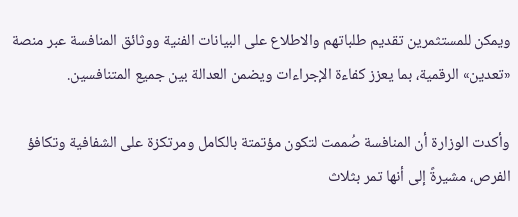ويمكن للمستثمرين تقديم طلباتهم والاطلاع على البيانات الفنية ووثائق المنافسة عبر منصة «تعدين» الرقمية، بما يعزز كفاءة الإجراءات ويضمن العدالة بين جميع المتنافسين.

وأكدت الوزارة أن المنافسة صُممت لتكون مؤتمتة بالكامل ومرتكزة على الشفافية وتكافؤ الفرص، مشيرةً إلى أنها تمر بثلاث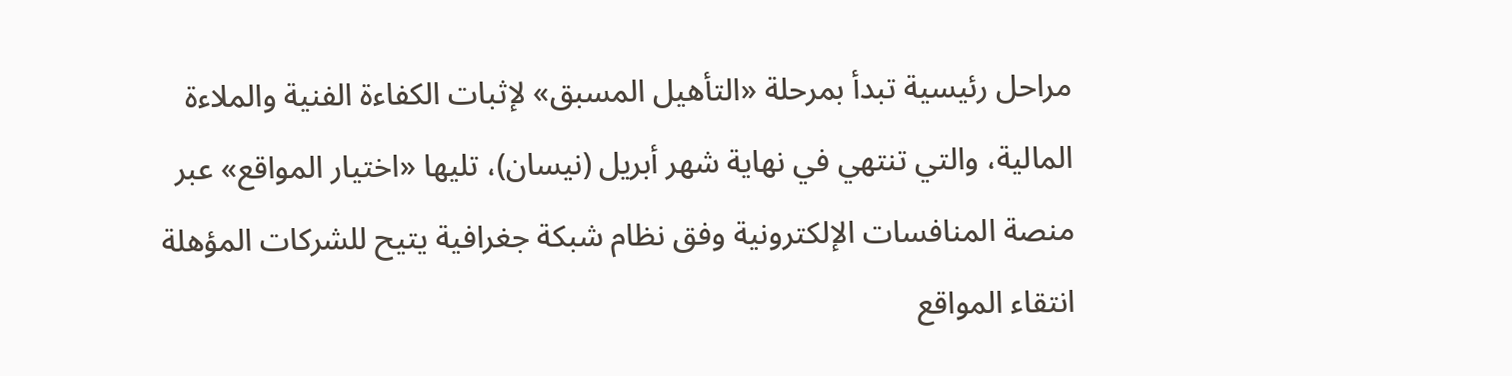مراحل رئيسية تبدأ بمرحلة «التأهيل المسبق» لإثبات الكفاءة الفنية والملاءة المالية، والتي تنتهي في نهاية شهر أبريل (نيسان)، تليها «اختيار المواقع» عبر منصة المنافسات الإلكترونية وفق نظام شبكة جغرافية يتيح للشركات المؤهلة انتقاء المواقع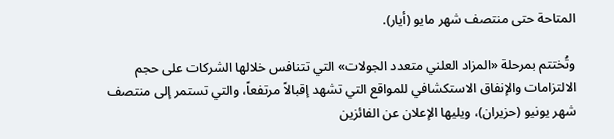المتاحة حتى منتصف شهر مايو (أيار).

وتُختتم بمرحلة «المزاد العلني متعدد الجولات» التي تتنافس خلالها الشركات على حجم الالتزامات والإنفاق الاستكشافي للمواقع التي تشهد إقبالاً مرتفعاً، والتي تستمر إلى منتصف شهر يونيو (حزيران)، ويليها الإعلان عن الفائزين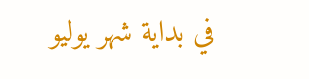في بداية شهر يوليو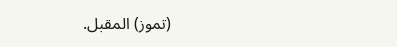(تموز) المقبل.